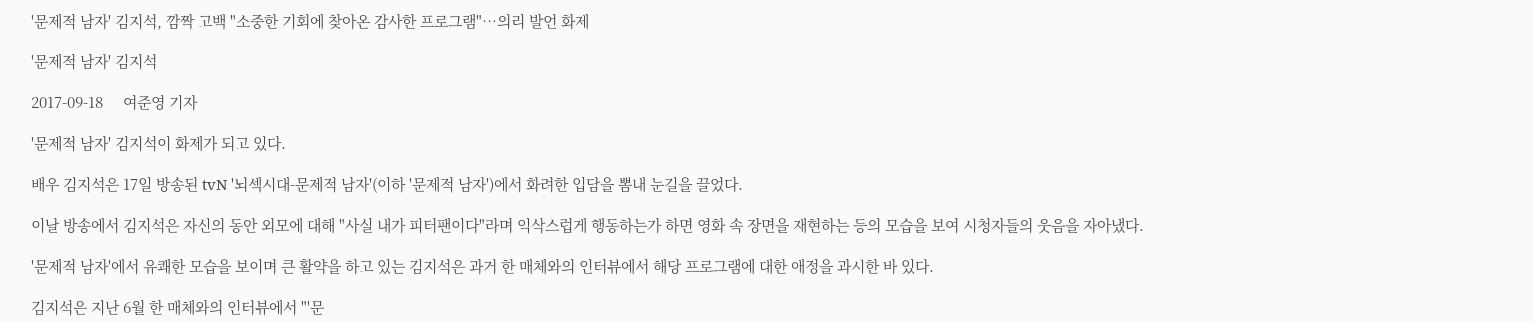'문제적 남자' 김지석, 깜짝 고백 "소중한 기회에 찾아온 감사한 프로그램"…의리 발언 화제

'문제적 남자' 김지석

2017-09-18     여준영 기자

'문제적 남자' 김지석이 화제가 되고 있다.

배우 김지석은 17일 방송된 tvN '뇌섹시대-문제적 남자'(이하 '문제적 남자')에서 화려한 입담을 뽐내 눈길을 끌었다.

이날 방송에서 김지석은 자신의 동안 외모에 대해 "사실 내가 피터팬이다"라며 익삭스럽게 행동하는가 하면 영화 속 장면을 재현하는 등의 모습을 보여 시청자들의 웃음을 자아냈다.

'문제적 남자'에서 유쾌한 모습을 보이며 큰 활약을 하고 있는 김지석은 과거 한 매체와의 인터뷰에서 해당 프로그램에 대한 애정을 과시한 바 있다.

김지석은 지난 6월 한 매체와의 인터뷰에서 "'문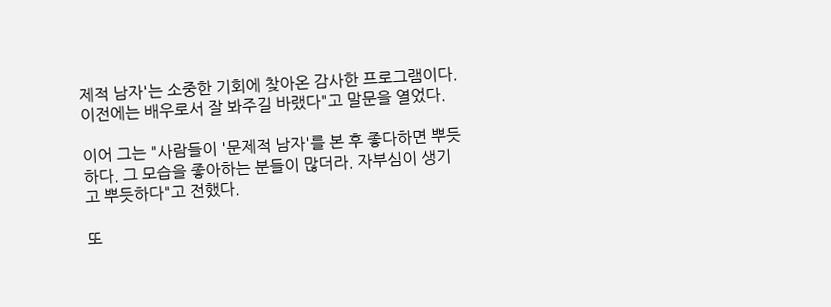제적 남자'는 소중한 기회에 찾아온 감사한 프로그램이다. 이전에는 배우로서 잘 봐주길 바랬다"고 말문을 열었다.

이어 그는 "사람들이 '문제적 남자'를 본 후 좋다하면 뿌듯하다. 그 모습을 좋아하는 분들이 많더라. 자부심이 생기고 뿌듯하다"고 전했다.

또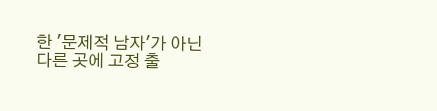한 '문제적 남자'가 아닌 다른 곳에 고정 출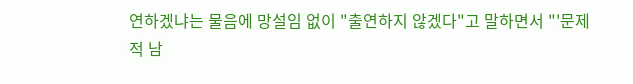연하겠냐는 물음에 망설임 없이 "출연하지 않겠다"고 말하면서 "'문제적 남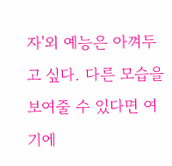자'외 예능은 아껴두고 싶다. 다른 모습을 보여줄 수 있다면 여기에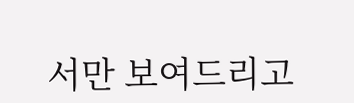서만 보여드리고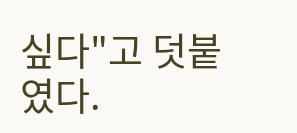싶다"고 덧붙였다.